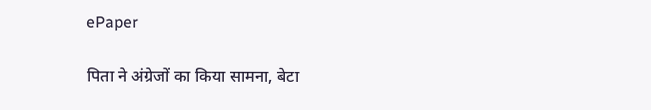ePaper

पिता ने अंग्रेजों का किया सामना, बेटा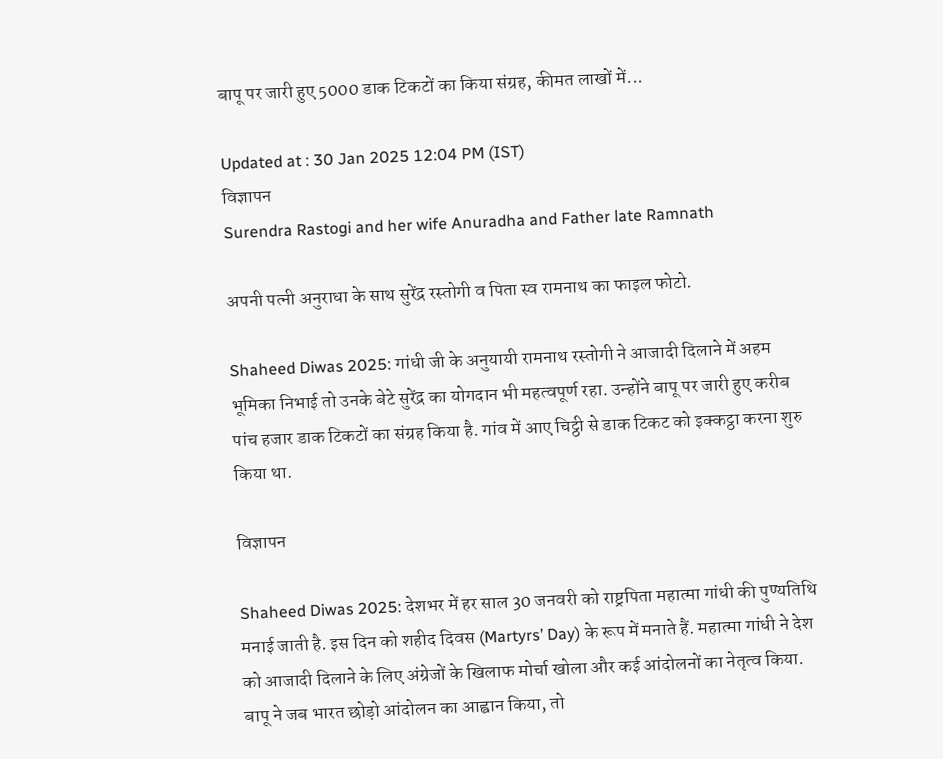बापू पर जारी हुए 5000 डाक टिकटों का किया संग्रह, कीमत लाखों में...

Updated at : 30 Jan 2025 12:04 PM (IST)
विज्ञापन
Surendra Rastogi and her wife Anuradha and Father late Ramnath

अपनी पत्नी अनुराधा के साथ सुरेंद्र रस्तोगी व पिता स्व रामनाथ का फाइल फोटो.

Shaheed Diwas 2025: गांधी जी के अनुयायी रामनाथ रस्तोगी ने आजादी दिलाने में अहम भूमिका निभाई तो उनके बेटे सुरेंद्र का योगदान भी महत्वपूर्ण रहा. उन्होंने बापू पर जारी हुए करीब पांच हजार डाक टिकटों का संग्रह किया है. गांव में आए चिट्ठी से डाक टिकट को इक्कट्ठा करना शुरु किया था.

विज्ञापन

Shaheed Diwas 2025: देशभर में हर साल 30 जनवरी को राष्ट्रपिता महात्मा गांधी की पुण्यतिथि मनाई जाती है. इस दिन को शहीद दिवस (Martyrs’ Day) के रूप में मनाते हैं. महात्मा गांधी ने देश को आजादी दिलाने के लिए अंग्रेजों के खिलाफ मोर्चा खोला और कई आंदोलनों का नेतृत्व किया. बापू ने जब भारत छोड़ो आंदोलन का आह्वान किया, तो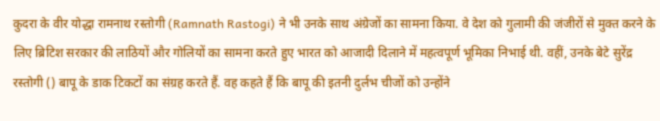कुदरा के वीर योद्धा रामनाथ रस्तोगी (Ramnath Rastogi) ने भी उनके साथ अंग्रेजों का सामना किया. वे देश को गुलामी की जंजीरों से मुक्त करने के लिए ब्रिटिश सरकार की लाठियों और गोलियों का सामना करते हुए भारत को आजादी दिलाने में महत्वपूर्ण भूमिका निभाई थी. वहीं, उनके बेटे सुरेंद्र रस्तोगी () बापू के डाक टिकटों का संग्रह करते हैं. वह कहते हैं कि बापू की इतनी दुर्लभ चीजों को उन्होंने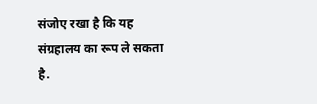संजोए रखा है कि यह संग्रहालय का रूप ले सकता है.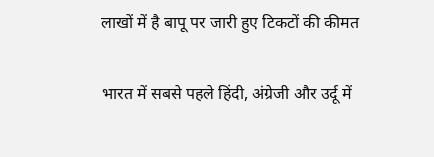लाखों में है बापू पर जारी हुए टिकटों की कीमत

भारत में सबसे पहले हिंदी, अंग्रेजी और उर्दू में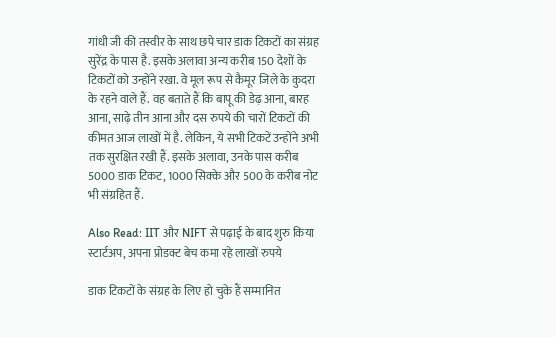गांधी जी की तस्वीर के साथ छपे चार डाक टिकटों का संग्रह सुरेंद्र के पास है. इसके अलावा अन्य करीब 150 देशों के टिकटों को उन्होंने रखा. वे मूल रूप से कैमूर जिले के कुदरा के रहने वाले हैं. वह बताते हैं कि बापू की डेढ़ आना, बारह आना, साढ़े तीन आना और दस रुपये की चारों टिकटों की कीमत आज लाखों में है. लेकिन, ये सभी टिकटें उन्होंने अभी तक सुरक्षित रखी हैं. इसके अलावा, उनके पास करीब 5000 डाक टिकट, 1000 सिक्के और 500 के करीब नोट भी संग्रहित हैं.

Also Read: IIT और NIFT से पढ़ाई के बाद शुरु किया स्टार्टअप, अपना प्रोडक्ट बेच कमा रहे लाखों रुपये

डाक टिकटों के संग्रह के लिए हो चुके हैं सम्मानित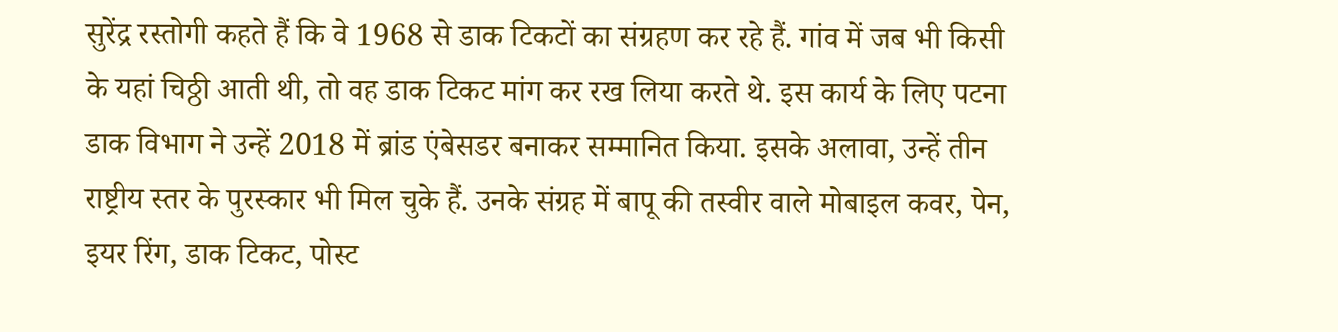सुरेंद्र रस्तोगी कहते हैं कि वे 1968 से डाक टिकटों का संग्रहण कर रहे हैं. गांव में जब भी किसी के यहां चिठ्ठी आती थी, तो वह डाक टिकट मांग कर रख लिया करते थे. इस कार्य के लिए पटना डाक विभाग ने उन्हें 2018 में ब्रांड एंबेसडर बनाकर सम्मानित किया. इसके अलावा, उन्हें तीन राष्ट्रीय स्तर के पुरस्कार भी मिल चुके हैं. उनके संग्रह में बापू की तस्वीर वाले मोबाइल कवर, पेन, इयर रिंग, डाक टिकट, पोस्ट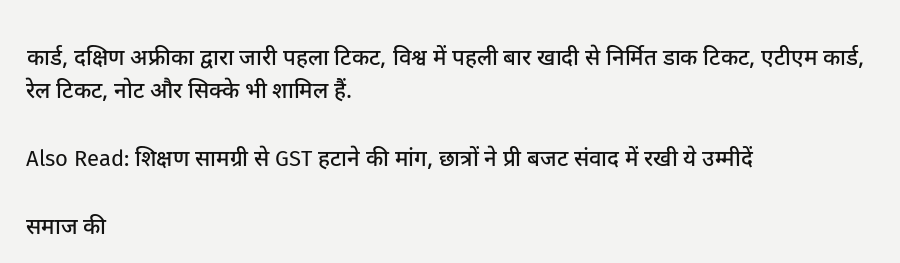कार्ड, दक्षिण अफ्रीका द्वारा जारी पहला टिकट, विश्व में पहली बार खादी से निर्मित डाक टिकट, एटीएम कार्ड, रेल टिकट, नोट और सिक्के भी शामिल हैं.

Also Read: शिक्षण सामग्री से GST हटाने की मांग, छात्रों ने प्री बजट संवाद में रखी ये उम्मीदें

समाज की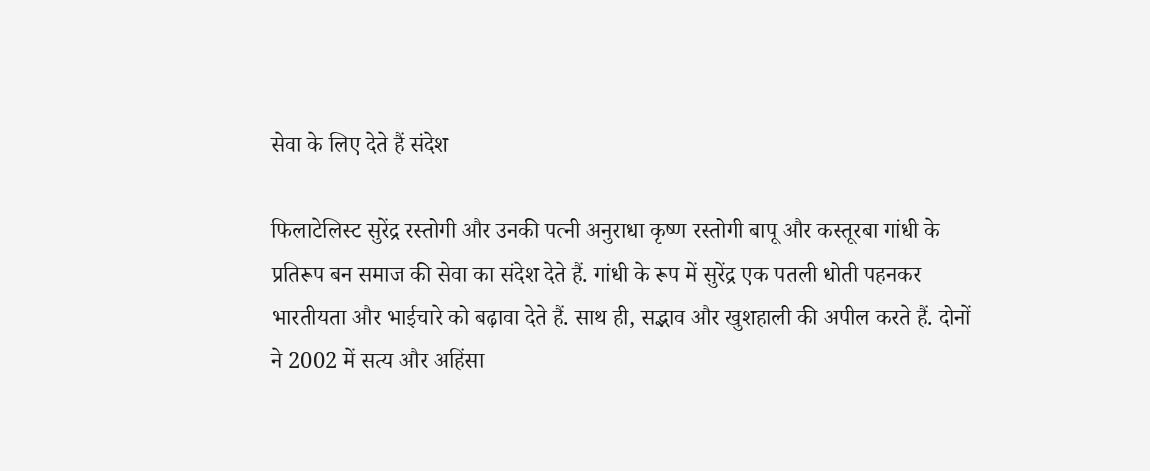सेवा के लिए देते हैं संदेश

फिलाटेलिस्ट सुरेंद्र रस्तोगी और उनकी पत्नी अनुराधा कृष्ण रस्तोगी बापू और कस्तूरबा गांधी के प्रतिरूप बन समाज की सेवा का संदेश देते हैं. गांधी के रूप में सुरेंद्र एक पतली धोती पहनकर भारतीयता और भाईचारे को बढ़ावा देते हैं. साथ ही, सद्भाव और खुशहाली की अपील करते हैं. दोनों ने 2002 में सत्य और अहिंसा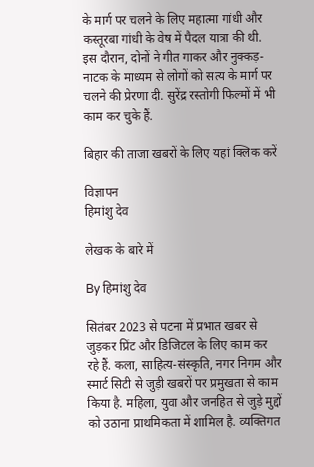के मार्ग पर चलने के लिए महात्मा गांधी और कस्तूरबा गांधी के वेष में पैदल यात्रा की थी. इस दौरान, दोनों ने गीत गाकर और नुक्कड़-नाटक के माध्यम से लोगों को सत्य के मार्ग पर चलने की प्रेरणा दी. सुरेंद्र रस्तोगी फिल्मों में भी काम कर चुके हैं.

बिहार की ताजा खबरों के लिए यहां क्लिक करें

विज्ञापन
हिमांशु देव

लेखक के बारे में

By हिमांशु देव

सितंबर 2023 से पटना में प्रभात खबर से जुड़कर प्रिंट और डिजिटल के लिए काम कर रहे हैं. कला, साहित्य-संस्कृति, नगर निगम और स्मार्ट सिटी से जुड़ी खबरों पर प्रमुखता से काम किया है. महिला, युवा और जनहित से जुड़े मुद्दों को उठाना प्राथमिकता में शामिल है. व्यक्तिगत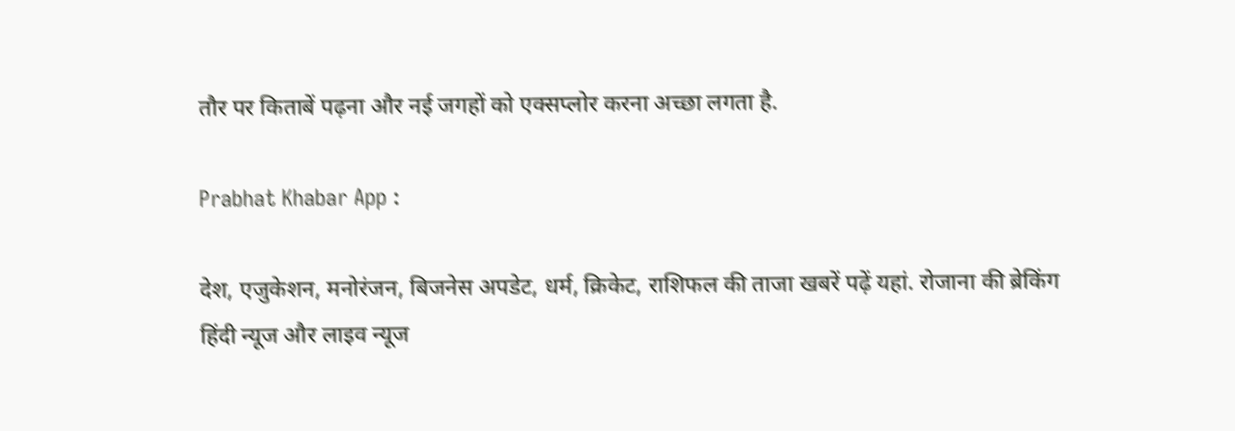तौर पर किताबें पढ़ना और नई जगहों को एक्सप्लोर करना अच्छा लगता है.

Prabhat Khabar App :

देश, एजुकेशन, मनोरंजन, बिजनेस अपडेट, धर्म, क्रिकेट, राशिफल की ताजा खबरें पढ़ें यहां. रोजाना की ब्रेकिंग हिंदी न्यूज और लाइव न्यूज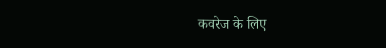कवरेज के लिए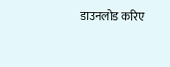डाउनलोड करिए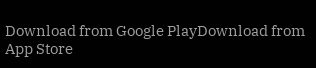Download from Google PlayDownload from App Store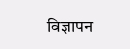विज्ञापन